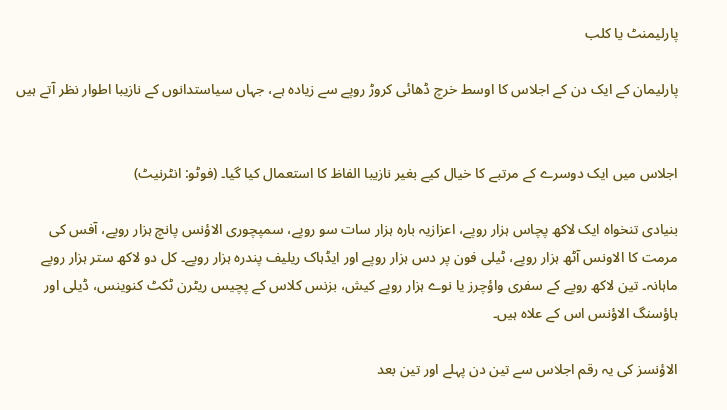پارلیمنٹ یا کلب

پارلیمان کے ایک دن کے اجلاس کا اوسط خرچ ڈھائی کروڑ روپے سے زیادہ ہے، جہاں سیاستدانوں کے نازیبا اطوار نظر آتے ہیں


اجلاس میں ایک دوسرے کے مرتبے کا خیال کیے بغیر نازیبا الفاظ کا استعمال کیا گیا۔ (فوٹو: انٹرنیٹ)

بنیادی تنخواہ ایک لاکھ پچاس ہزار روپے، اعزازیہ بارہ ہزار سات سو روپے، سمپچوری الاؤنس پانچ ہزار روپے، آفس کی مرمت کا الاونس آٹھ ہزار روپے، ٹیلی فون پر دس ہزار روپے اور ایڈہاک ریلیف پندرہ ہزار روپے۔ کل دو لاکھ ستر ہزار روپے ماہانہ۔ تین لاکھ روپے کے سفری واؤچرز یا نوے ہزار روپے کیش، بزنس کلاس کے پچیس ریٹرن ٹکٹ کنوینس، ڈیلی اور ہاؤسنگ الاؤنس اس کے علاہ ہیں۔

الاؤنسز کی یہ رقم اجلاس سے تین دن پہلے اور تین بعد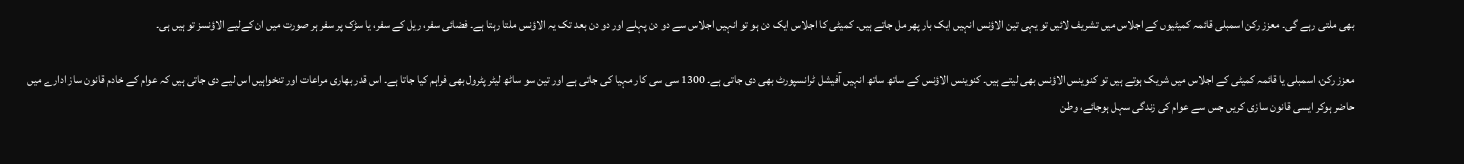بھی ملتی رہے گی۔ معزز رکن اسمبلی قائمہ کمیٹیوں کے اجلاس میں تشریف لائیں تو یہی تین الاؤنس انہیں ایک بار پھر مل جاتے ہیں۔ کمیٹی کا اجلاس ایک دن ہو تو انہیں اجلاس سے دو دن پہلے اور دو دن بعد تک یہ الاؤنس ملتا رہتا ہے۔ فضائی سفر، ریل کے سفر، یا سڑک پر سفر ہر صورت میں ان کےلیے الاؤنسز تو ہیں ہی۔

معزز رکن، اسمبلی یا قائمہ کمیٹی کے اجلاس میں شریک ہوتے ہیں تو کنوینس الاؤنس بھی لیتے ہیں۔ کنوینس الاؤنس کے ساتھ ساتھ انہیں آفیشل ٹرانسپورٹ بھی دی جاتی ہے۔ 1300 سی سی کار مہیا کی جاتی ہے اور تین سو ساٹھ لیٹر پٹرول بھی فراہم کیا جاتا ہے۔ اس قدر بھاری مراعات اور تنخواہیں اس لیے دی جاتی ہیں کہ عوام کے خادم قانون ساز ادارے میں حاضر ہوکر ایسی قانون سازی کریں جس سے عوام کی زندگی سہل ہوجائے، وطن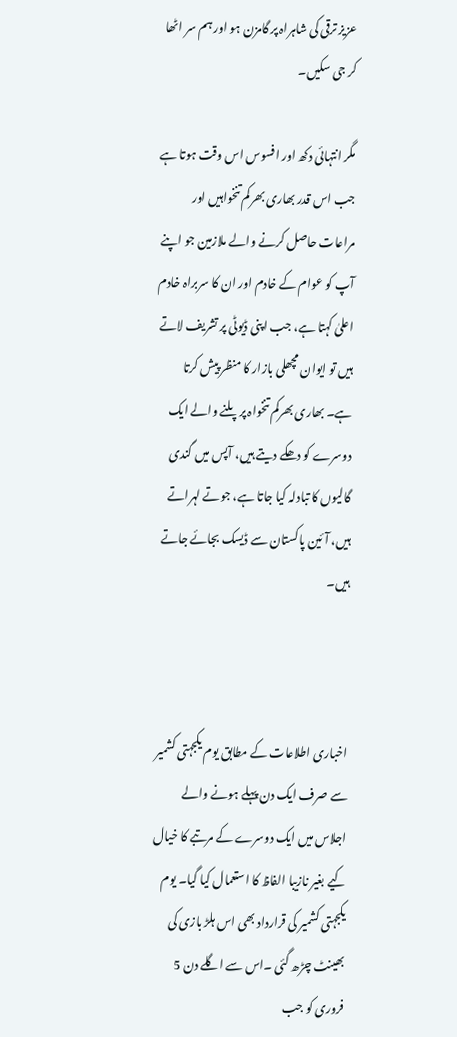عزیز ترقی کی شاہراہ پر گامزن ہو اور ہم سر اٹھا کر جی سکیں۔

مگر انتہائی دکھ اور افسوس اس وقت ہوتا ہے جب اس قدر بھاری بھرکم تنخواہیں اور مراعات حاصل کرنے والے ملازمین جو اپنے آپ کو عوام کے خادم اور ان کا سربراہ خادم اعلیٰ کہتا ہے، جب اپنی ڈیوٹی پر تشریف لاتے ہیں تو ایوان مچھلی بازار کا منظر پیش کرتا ہے۔ بھاری بھرکم تنخواہ پر پلنے والے ایک دوسرے کو دھکے دیتے ہیں، آپس میں گندی گالیوں کا تبادلہ کیا جاتا ہے، جوتے لہراتے ہیں، آئین پاکستان سے ڈیسک بجائے جاتے ہیں۔



اخباری اطلاعات کے مطابق یوم یکجہتی کشمیر سے صرف ایک دن پہلے ہونے والے اجلاس میں ایک دوسرے کے مرتبے کا خیال کیے بغیر نازیبا الفاظ کا استعمال کیا گیا۔ یوم یکجہتی کشمیر کی قرارداد بھی اس ہلڑ بازی کی بھینٹ چڑھ گئی ۔اس سے اگلے دن 5 فروری کو جب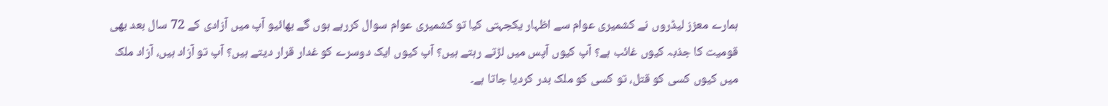ہمارے معزز لیڈروں نے کشمیری عوام سے اظہار یکجہتی کیا تو کشمیری عوام سوال کررہے ہوں گے بھائیو آپ میں آزادی کے 72 سال بعد بھی قومیت کا جذبہ کیوں غائب ہے؟ آپ کیوں آپس میں لڑتے رہتے ہیں؟ آپ کیوں ایک دوسرے کو غدار قرار دیتے ہیں؟ آپ تو آزاد ہیں، آزاد ملک میں کیوں کسی کو قتل، تو کسی کو ملک بدر کردیا جاتا ہے۔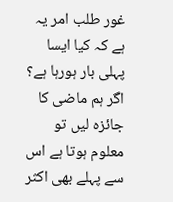غور طلب امر یہ ہے کہ کیا ایسا پہلی بار ہورہا ہے؟ اگر ہم ماضی کا جائزہ لیں تو معلوم ہوتا ہے اس سے پہلے بھی اکثر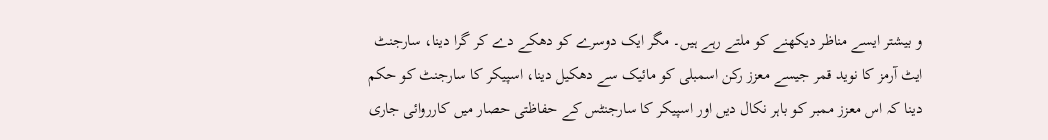و بیشتر ایسے مناظر دیکھنے کو ملتے رہے ہیں۔ مگر ایک دوسرے کو دھکے دے کر گرا دینا، سارجنٹ ایٹ آرمز کا نوید قمر جیسے معزز رکن اسمبلی کو مائیک سے دھکیل دینا، اسپیکر کا سارجنٹ کو حکم دینا کہ اس معزز ممبر کو باہر نکال دیں اور اسپیکر کا سارجنٹس کے حفاظتی حصار میں کارروائی جاری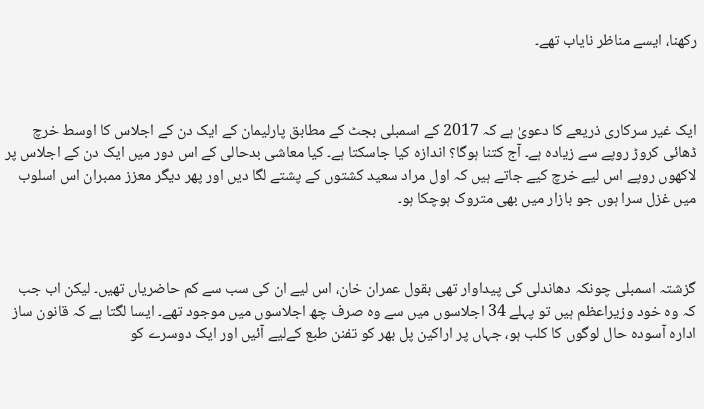رکھنا، ایسے مناظر نایاب تھے۔



ایک غیر سرکاری ذریعے کا دعویٰ ہے کہ 2017 کے اسمبلی بجٹ کے مطابق پارلیمان کے ایک دن کے اجلاس کا اوسط خرچ ڈھائی کروڑ روپے سے زیادہ ہے۔ آج کتنا ہوگا؟ اندازہ کیا جاسکتا ہے۔ کیا معاشی بدحالی کے اس دور میں ایک دن کے اجلاس پر لاکھوں روپے اس لیے خرچ کیے جاتے ہیں کہ اول مراد سعید کشتوں کے پشتے لگا دیں اور پھر دیگر معزز ممبران اس اسلوب میں غزل سرا ہوں جو بازار میں بھی متروک ہوچکا ہو۔



گزشتہ اسمبلی چونکہ دھاندلی کی پیداوار تھی بقول عمران خان، اس لیے ان کی سب سے کم حاضریاں تھیں۔ لیکن اب جب کہ وہ خود وزیراعظم ہیں تو پہلے 34 اجلاسوں میں سے وہ صرف چھ اجلاسوں میں موجود تھے۔ ایسا لگتا ہے کہ قانون ساز ادارہ آسودہ حال لوگوں کا کلب ہو، جہاں پر اراکین پل بھر کو تفنن طبع کےلیے آئیں اور ایک دوسرے کو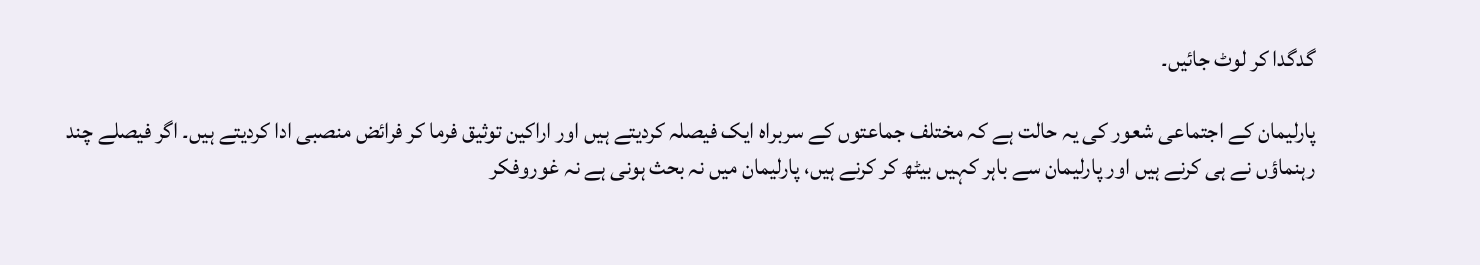گدگدا کر لوٹ جائیں۔

پارلیمان کے اجتماعی شعور کی یہ حالت ہے کہ مختلف جماعتوں کے سربراہ ایک فیصلہ کردیتے ہیں اور اراکین توثیق فرما کر فرائض منصبی ادا کردیتے ہیں۔ اگر فیصلے چند رہنماؤں نے ہی کرنے ہیں اور پارلیمان سے باہر کہیں بیٹھ کر کرنے ہیں، پارلیمان میں نہ بحث ہونی ہے نہ غوروفکر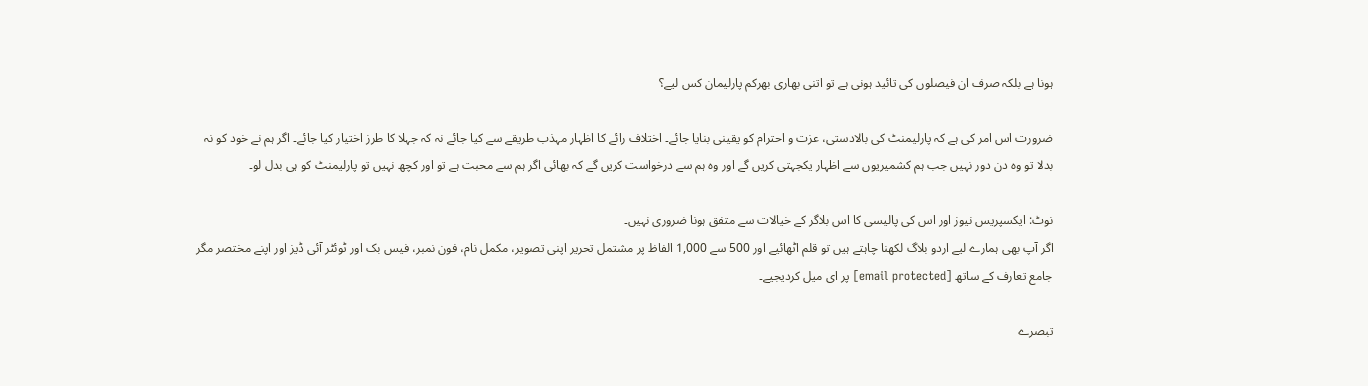ہونا ہے بلکہ صرف ان فیصلوں کی تائید ہونی ہے تو اتنی بھاری بھرکم پارلیمان کس لیے؟

ضرورت اس امر کی ہے کہ پارلیمنٹ کی بالادستی، عزت و احترام کو یقینی بنایا جائے۔ اختلاف رائے کا اظہار مہذب طریقے سے کیا جائے نہ کہ جہلا کا طرز اختیار کیا جائے۔ اگر ہم نے خود کو نہ بدلا تو وہ دن دور نہیں جب ہم کشمیریوں سے اظہار یکجہتی کریں گے اور وہ ہم سے درخواست کریں گے کہ بھائی اگر ہم سے محبت ہے تو اور کچھ نہیں تو پارلیمنٹ کو ہی بدل لو۔

نوٹ: ایکسپریس نیوز اور اس کی پالیسی کا اس بلاگر کے خیالات سے متفق ہونا ضروری نہیں۔
اگر آپ بھی ہمارے لیے اردو بلاگ لکھنا چاہتے ہیں تو قلم اٹھائیے اور 500 سے 1,000 الفاظ پر مشتمل تحریر اپنی تصویر، مکمل نام، فون نمبر، فیس بک اور ٹوئٹر آئی ڈیز اور اپنے مختصر مگر جامع تعارف کے ساتھ [email protected] پر ای میل کردیجیے۔

تبصرے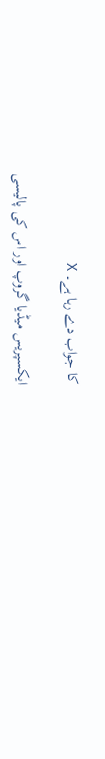کا جواب دے رہا ہے۔ X

ایکسپریس میڈیا گروپ اور اس کی پالیسی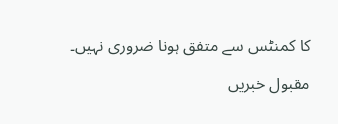کا کمنٹس سے متفق ہونا ضروری نہیں۔

مقبول خبریں